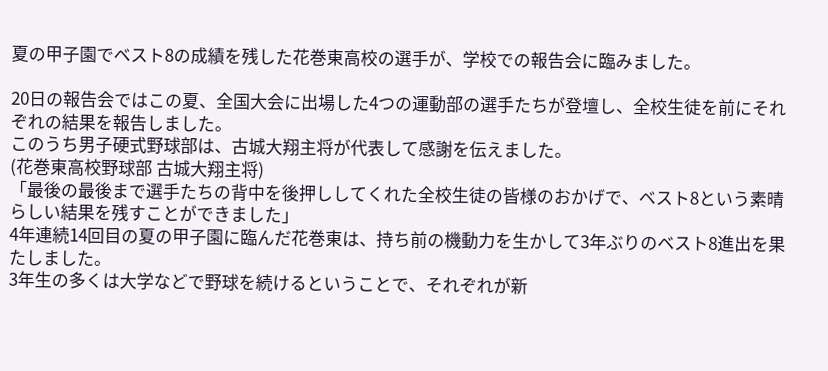夏の甲子園でベスト8の成績を残した花巻東高校の選手が、学校での報告会に臨みました。

20日の報告会ではこの夏、全国大会に出場した4つの運動部の選手たちが登壇し、全校生徒を前にそれぞれの結果を報告しました。
このうち男子硬式野球部は、古城大翔主将が代表して感謝を伝えました。
(花巻東高校野球部 古城大翔主将)
「最後の最後まで選手たちの背中を後押ししてくれた全校生徒の皆様のおかげで、ベスト8という素晴らしい結果を残すことができました」
4年連続14回目の夏の甲子園に臨んだ花巻東は、持ち前の機動力を生かして3年ぶりのベスト8進出を果たしました。
3年生の多くは大学などで野球を続けるということで、それぞれが新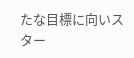たな目標に向いスター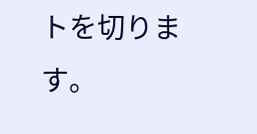トを切ります。